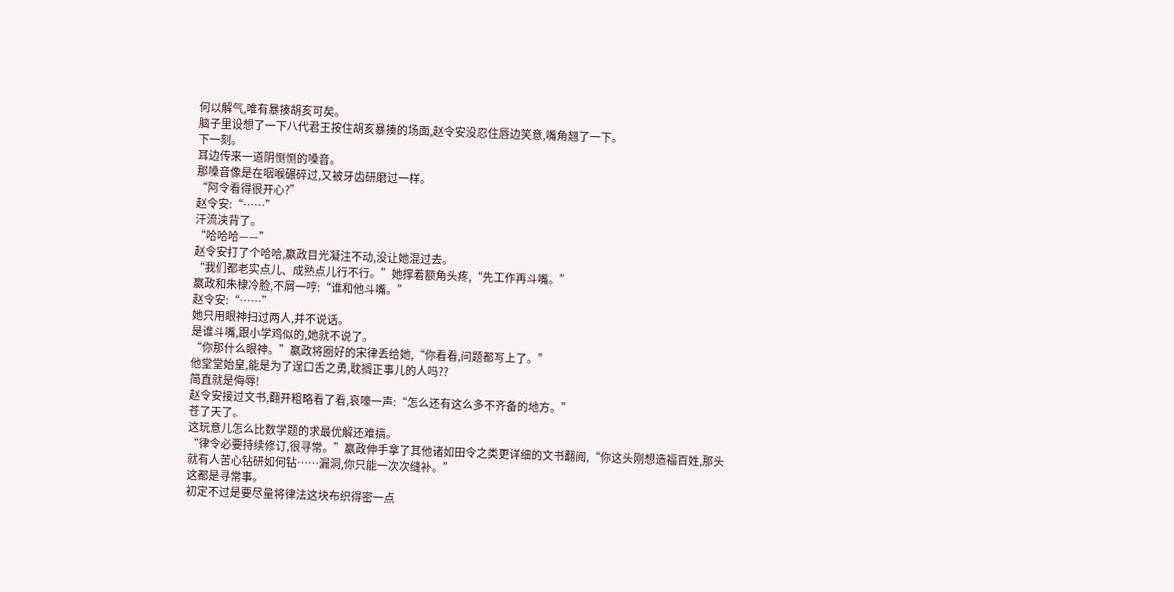何以解气,唯有暴揍胡亥可矣。
脑子里设想了一下八代君王按住胡亥暴揍的场面,赵令安没忍住唇边笑意,嘴角翘了一下。
下一刻。
耳边传来一道阴恻恻的嗓音。
那嗓音像是在咽喉碾碎过,又被牙齿研磨过一样。
“阿令看得很开心?”
赵令安:“……”
汗流浃背了。
“哈哈哈——”
赵令安打了个哈哈,嬴政目光凝注不动,没让她混过去。
“我们都老实点儿、成熟点儿行不行。”她撑着额角头疼,“先工作再斗嘴。”
嬴政和朱棣冷脸,不屑一哼:“谁和他斗嘴。”
赵令安:“……”
她只用眼神扫过两人,并不说话。
是谁斗嘴,跟小学鸡似的,她就不说了。
“你那什么眼神。”嬴政将圈好的宋律丢给她,“你看看,问题都写上了。”
他堂堂始皇,能是为了逞口舌之勇,耽搁正事儿的人吗??
简直就是侮辱!
赵令安接过文书,翻开粗略看了看,哀嚎一声:“怎么还有这么多不齐备的地方。”
苍了天了。
这玩意儿怎么比数学题的求最优解还难搞。
“律令必要持续修订,很寻常。”嬴政伸手拿了其他诸如田令之类更详细的文书翻阅,“你这头刚想造福百姓,那头就有人苦心钻研如何钻……漏洞,你只能一次次缝补。”
这都是寻常事。
初定不过是要尽量将律法这块布织得密一点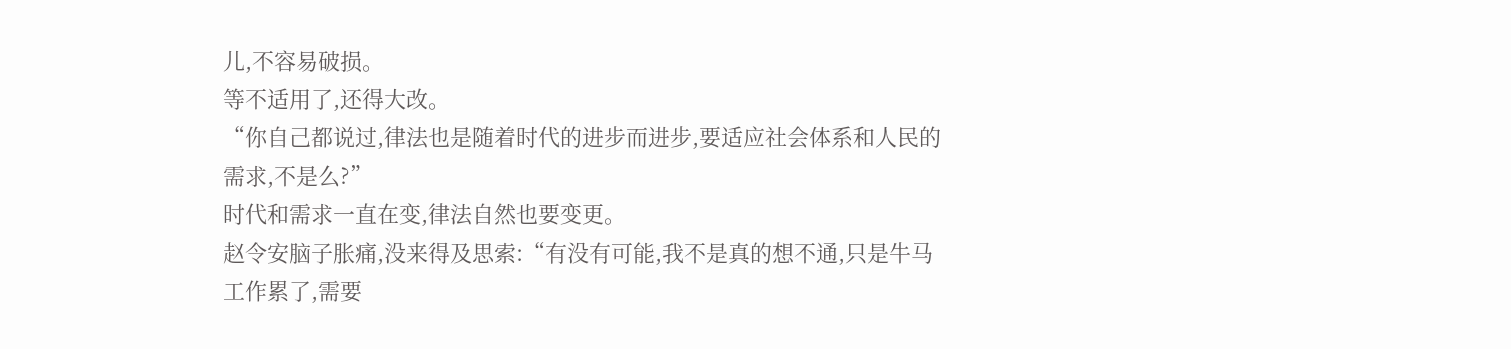儿,不容易破损。
等不适用了,还得大改。
“你自己都说过,律法也是随着时代的进步而进步,要适应社会体系和人民的需求,不是么?”
时代和需求一直在变,律法自然也要变更。
赵令安脑子胀痛,没来得及思索:“有没有可能,我不是真的想不通,只是牛马工作累了,需要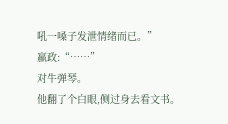吼一嗓子发泄情绪而已。”
嬴政:“……”
对牛弹琴。
他翻了个白眼,侧过身去看文书。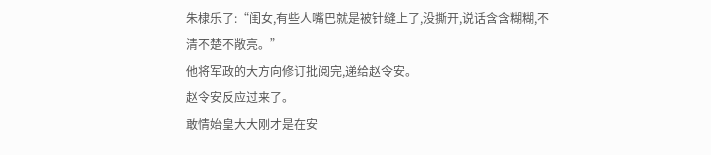朱棣乐了:“闺女,有些人嘴巴就是被针缝上了,没撕开,说话含含糊糊,不清不楚不敞亮。”
他将军政的大方向修订批阅完,递给赵令安。
赵令安反应过来了。
敢情始皇大大刚才是在安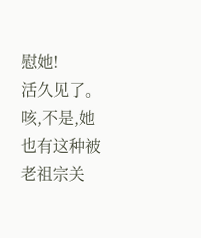慰她!
活久见了。
咳,不是,她也有这种被老祖宗关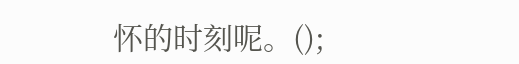怀的时刻呢。();